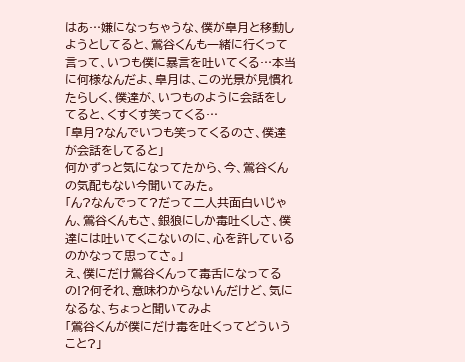はあ…嫌になっちゃうな、僕が皐月と移動しようとしてると、鶯谷くんも一緒に行くって言って、いつも僕に暴言を吐いてくる…本当に何様なんだよ、皐月は、この光景が見慣れたらしく、僕達が、いつものように会話をしてると、くすくす笑ってくる…
「皐月?なんでいつも笑ってくるのさ、僕達が会話をしてると」
何かずっと気になってたから、今、鶯谷くんの気配もない今聞いてみた。
「ん?なんでって?だって二人共面白いじゃん、鶯谷くんもさ、銀狼にしか毒吐くしさ、僕達には吐いてくこないのに、心を許しているのかなって思ってさ。」
え、僕にだけ鶯谷くんって毒舌になってるの!?何それ、意味わからないんだけど、気になるな、ちょっと聞いてみよ
「鶯谷くんが僕にだけ毒を吐くってどういうこと?」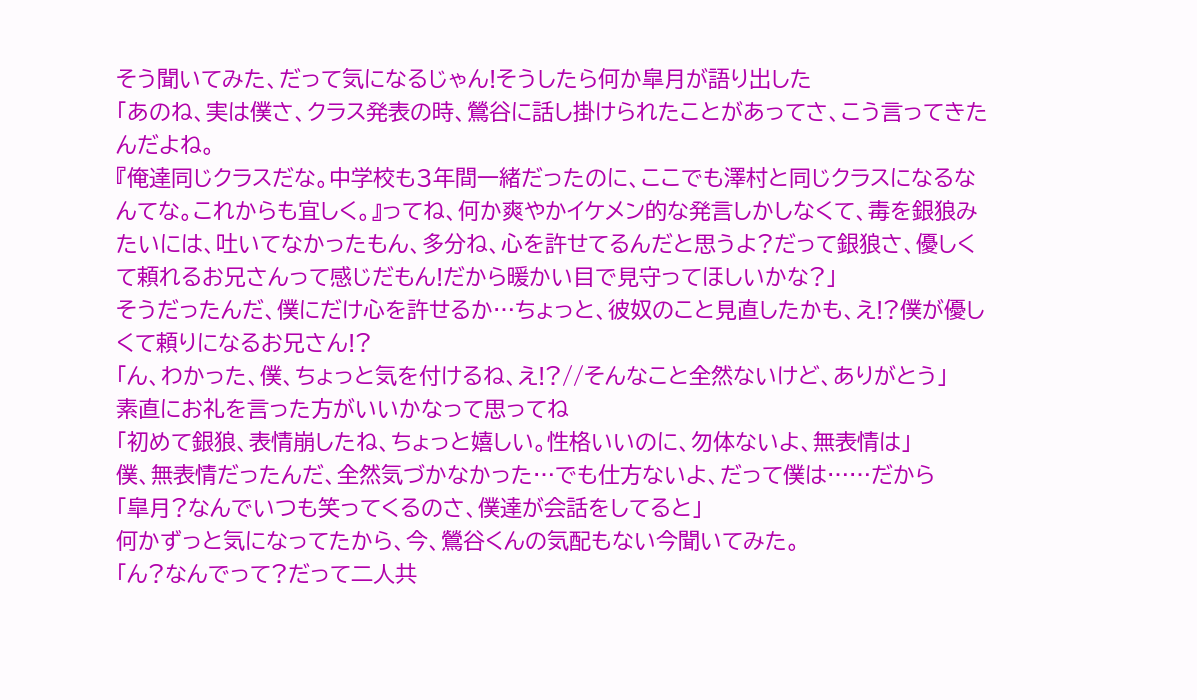そう聞いてみた、だって気になるじゃん!そうしたら何か皐月が語り出した
「あのね、実は僕さ、クラス発表の時、鶯谷に話し掛けられたことがあってさ、こう言ってきたんだよね。
『俺達同じクラスだな。中学校も3年間一緒だったのに、ここでも澤村と同じクラスになるなんてな。これからも宜しく。』ってね、何か爽やかイケメン的な発言しかしなくて、毒を銀狼みたいには、吐いてなかったもん、多分ね、心を許せてるんだと思うよ?だって銀狼さ、優しくて頼れるお兄さんって感じだもん!だから暖かい目で見守ってほしいかな?」
そうだったんだ、僕にだけ心を許せるか…ちょっと、彼奴のこと見直したかも、え!?僕が優しくて頼りになるお兄さん!?
「ん、わかった、僕、ちょっと気を付けるね、え!?//そんなこと全然ないけど、ありがとう」
素直にお礼を言った方がいいかなって思ってね
「初めて銀狼、表情崩したね、ちょっと嬉しい。性格いいのに、勿体ないよ、無表情は」
僕、無表情だったんだ、全然気づかなかった…でも仕方ないよ、だって僕は……だから
「皐月?なんでいつも笑ってくるのさ、僕達が会話をしてると」
何かずっと気になってたから、今、鶯谷くんの気配もない今聞いてみた。
「ん?なんでって?だって二人共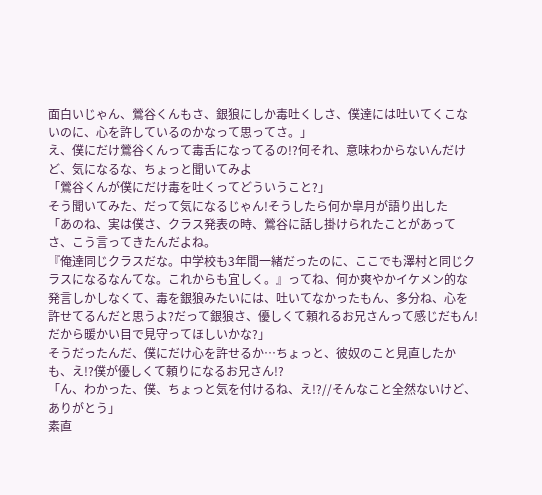面白いじゃん、鶯谷くんもさ、銀狼にしか毒吐くしさ、僕達には吐いてくこないのに、心を許しているのかなって思ってさ。」
え、僕にだけ鶯谷くんって毒舌になってるの!?何それ、意味わからないんだけど、気になるな、ちょっと聞いてみよ
「鶯谷くんが僕にだけ毒を吐くってどういうこと?」
そう聞いてみた、だって気になるじゃん!そうしたら何か皐月が語り出した
「あのね、実は僕さ、クラス発表の時、鶯谷に話し掛けられたことがあってさ、こう言ってきたんだよね。
『俺達同じクラスだな。中学校も3年間一緒だったのに、ここでも澤村と同じクラスになるなんてな。これからも宜しく。』ってね、何か爽やかイケメン的な発言しかしなくて、毒を銀狼みたいには、吐いてなかったもん、多分ね、心を許せてるんだと思うよ?だって銀狼さ、優しくて頼れるお兄さんって感じだもん!だから暖かい目で見守ってほしいかな?」
そうだったんだ、僕にだけ心を許せるか…ちょっと、彼奴のこと見直したかも、え!?僕が優しくて頼りになるお兄さん!?
「ん、わかった、僕、ちょっと気を付けるね、え!?//そんなこと全然ないけど、ありがとう」
素直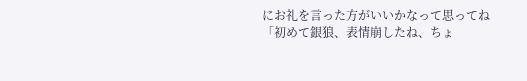にお礼を言った方がいいかなって思ってね
「初めて銀狼、表情崩したね、ちょ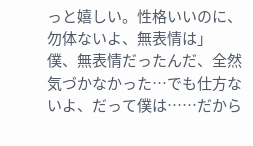っと嬉しい。性格いいのに、勿体ないよ、無表情は」
僕、無表情だったんだ、全然気づかなかった…でも仕方ないよ、だって僕は……だから